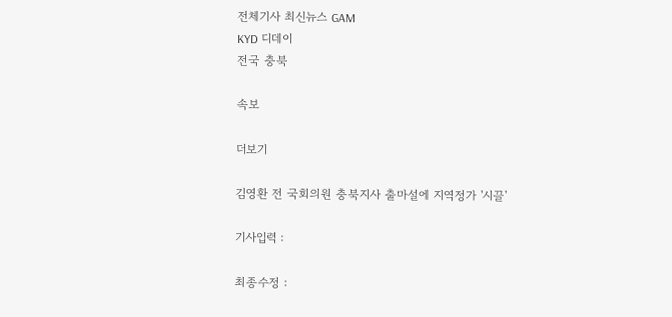전체기사 최신뉴스 GAM
KYD 디데이
전국 충북

속보

더보기

김영환 전 국회의원 충북지사 출마설에 지역정가 '시끌'

기사입력 :

최종수정 :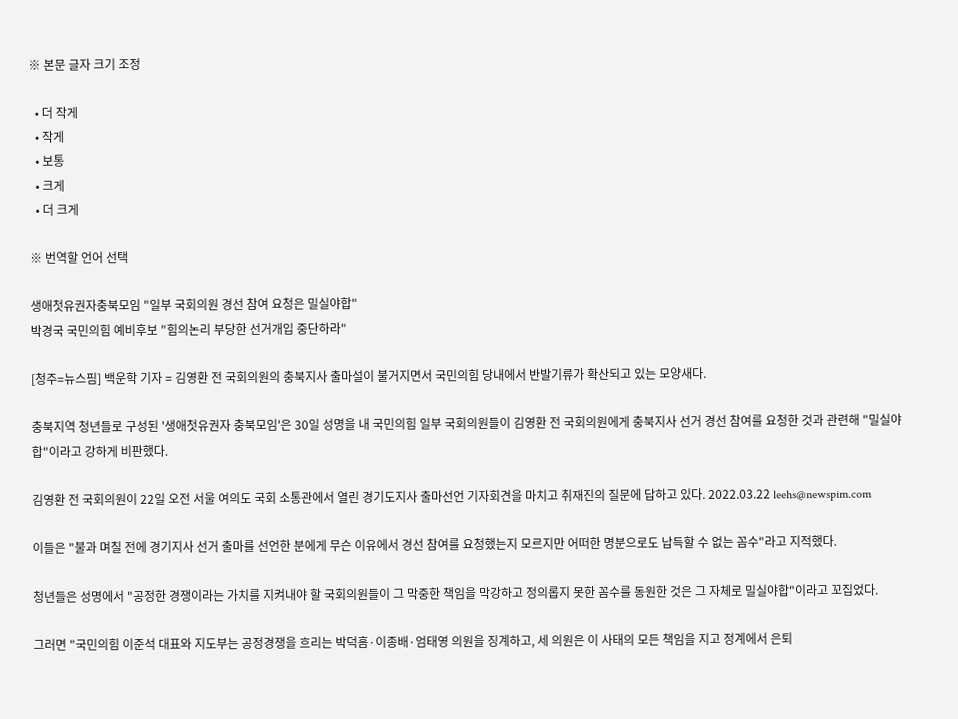※ 본문 글자 크기 조정

  • 더 작게
  • 작게
  • 보통
  • 크게
  • 더 크게

※ 번역할 언어 선택

생애첫유권자충북모임 "일부 국회의원 경선 참여 요청은 밀실야합"
박경국 국민의힘 예비후보 "힘의논리 부당한 선거개입 중단하라"

[청주=뉴스핌] 백운학 기자 = 김영환 전 국회의원의 충북지사 출마설이 불거지면서 국민의힘 당내에서 반발기류가 확산되고 있는 모양새다.

충북지역 청년들로 구성된 '생애첫유권자 충북모임'은 30일 성명을 내 국민의힘 일부 국회의원들이 김영환 전 국회의원에게 충북지사 선거 경선 참여를 요청한 것과 관련해 "밀실야합"이라고 강하게 비판했다.

김영환 전 국회의원이 22일 오전 서울 여의도 국회 소통관에서 열린 경기도지사 출마선언 기자회견을 마치고 취재진의 질문에 답하고 있다. 2022.03.22 leehs@newspim.com

이들은 "불과 며칠 전에 경기지사 선거 출마를 선언한 분에게 무슨 이유에서 경선 참여를 요청했는지 모르지만 어떠한 명분으로도 납득할 수 없는 꼼수"라고 지적했다.

청년들은 성명에서 "공정한 경쟁이라는 가치를 지켜내야 할 국회의원들이 그 막중한 책임을 막강하고 정의롭지 못한 꼼수를 동원한 것은 그 자체로 밀실야합"이라고 꼬집었다.

그러면 "국민의힘 이준석 대표와 지도부는 공정경쟁을 흐리는 박덕흠·이종배·엄태영 의원을 징계하고, 세 의원은 이 사태의 모든 책임을 지고 정계에서 은퇴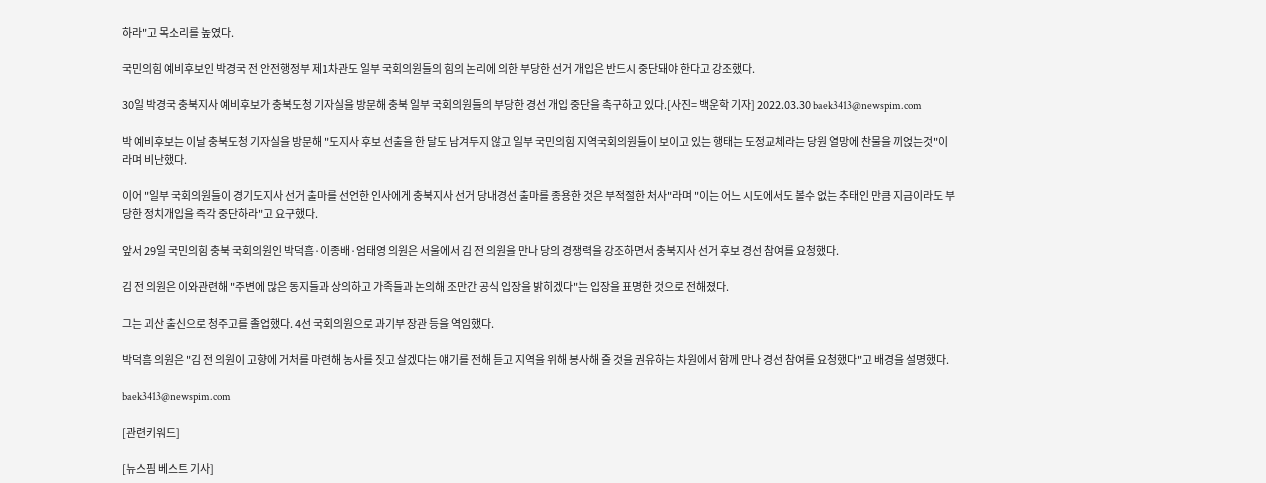하라"고 목소리를 높였다.

국민의힘 예비후보인 박경국 전 안전행정부 제1차관도 일부 국회의원들의 힘의 논리에 의한 부당한 선거 개입은 반드시 중단돼야 한다고 강조했다.

30일 박경국 충북지사 예비후보가 충북도청 기자실을 방문해 충북 일부 국회의원들의 부당한 경선 개입 중단을 촉구하고 있다.[사진= 백운학 기자] 2022.03.30 baek3413@newspim.com

박 예비후보는 이날 충북도청 기자실을 방문해 "도지사 후보 선출을 한 달도 남겨두지 않고 일부 국민의힘 지역국회의원들이 보이고 있는 행태는 도정교체라는 당원 열망에 찬물을 끼얹는것"이라며 비난했다.

이어 "일부 국회의원들이 경기도지사 선거 출마를 선언한 인사에게 충북지사 선거 당내경선 출마를 종용한 것은 부적절한 처사"라며 "이는 어느 시도에서도 볼수 없는 추태인 만큼 지금이라도 부당한 정치개입을 즉각 중단하라"고 요구했다.

앞서 29일 국민의힘 충북 국회의원인 박덕흠·이종배·엄태영 의원은 서울에서 김 전 의원을 만나 당의 경쟁력을 강조하면서 충북지사 선거 후보 경선 참여를 요청했다.

김 전 의원은 이와관련해 "주변에 많은 동지들과 상의하고 가족들과 논의해 조만간 공식 입장을 밝히겠다"는 입장을 표명한 것으로 전해졌다.

그는 괴산 출신으로 청주고를 졸업했다. 4선 국회의원으로 과기부 장관 등을 역임했다.

박덕흠 의원은 "김 전 의원이 고향에 거처를 마련해 농사를 짓고 살겠다는 얘기를 전해 듣고 지역을 위해 봉사해 줄 것을 권유하는 차원에서 함께 만나 경선 참여를 요청했다"고 배경을 설명했다.

baek3413@newspim.com

[관련키워드]

[뉴스핌 베스트 기사]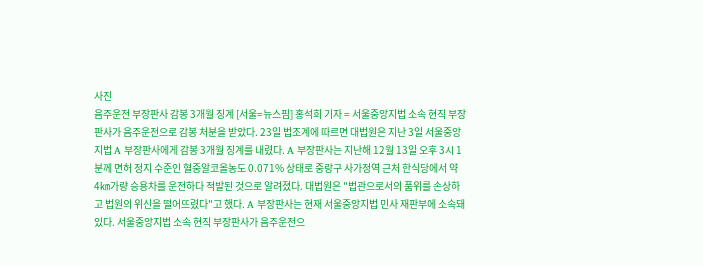사진
음주운전 부장판사 감봉 3개월 징계 [서울=뉴스핌] 홍석희 기자 = 서울중앙지법 소속 현직 부장판사가 음주운전으로 감봉 처분을 받았다. 23일 법조계에 따르면 대법원은 지난 3일 서울중앙지법 A 부장판사에게 감봉 3개월 징계를 내렸다. A 부장판사는 지난해 12월 13일 오후 3시 1분께 면허 정지 수준인 혈중알코올농도 0.071% 상태로 중랑구 사가정역 근처 한식당에서 약 4㎞가량 승용차를 운전하다 적발된 것으로 알려졌다. 대법원은 "법관으로서의 품위를 손상하고 법원의 위신을 떨어뜨렸다"고 했다. A 부장판사는 현재 서울중앙지법 민사 재판부에 소속돼 있다. 서울중앙지법 소속 현직 부장판사가 음주운전으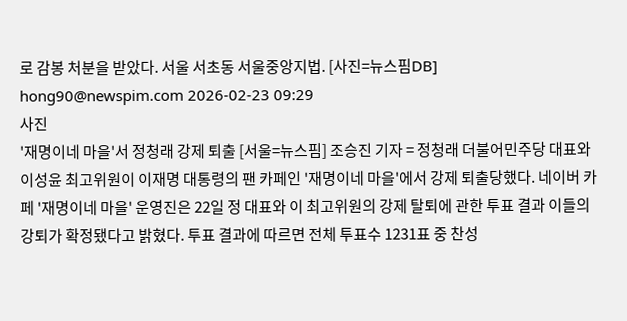로 감봉 처분을 받았다. 서울 서초동 서울중앙지법. [사진=뉴스핌DB] hong90@newspim.com 2026-02-23 09:29
사진
'재명이네 마을'서 정청래 강제 퇴출 [서울=뉴스핌] 조승진 기자 = 정청래 더불어민주당 대표와 이성윤 최고위원이 이재명 대통령의 팬 카페인 '재명이네 마을'에서 강제 퇴출당했다. 네이버 카페 '재명이네 마을' 운영진은 22일 정 대표와 이 최고위원의 강제 탈퇴에 관한 투표 결과 이들의 강퇴가 확정됐다고 밝혔다. 투표 결과에 따르면 전체 투표수 1231표 중 찬성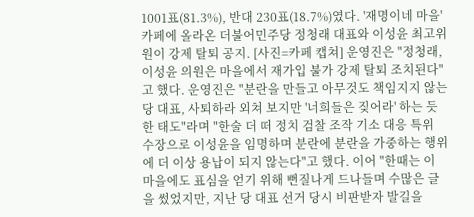1001표(81.3%), 반대 230표(18.7%)였다. '재명이네 마을' 카페에 올라온 더불어민주당 정청래 대표와 이성윤 최고위원이 강제 탈퇴 공지. [사진=카페 캡쳐] 운영진은 "정청래, 이성윤 의원은 마을에서 재가입 불가 강제 탈퇴 조치된다"고 했다. 운영진은 "분란을 만들고 아무것도 책임지지 않는 당 대표, 사퇴하라 외쳐 보지만 '너희들은 짖어라' 하는 듯한 태도"라며 "한술 더 떠 정치 검찰 조작 기소 대응 특위 수장으로 이성윤을 임명하며 분란에 분란을 가중하는 행위에 더 이상 용납이 되지 않는다"고 했다. 이어 "한때는 이 마을에도 표심을 얻기 위해 뻔질나게 드나들며 수많은 글을 썼었지만, 지난 당 대표 선거 당시 비판받자 발길을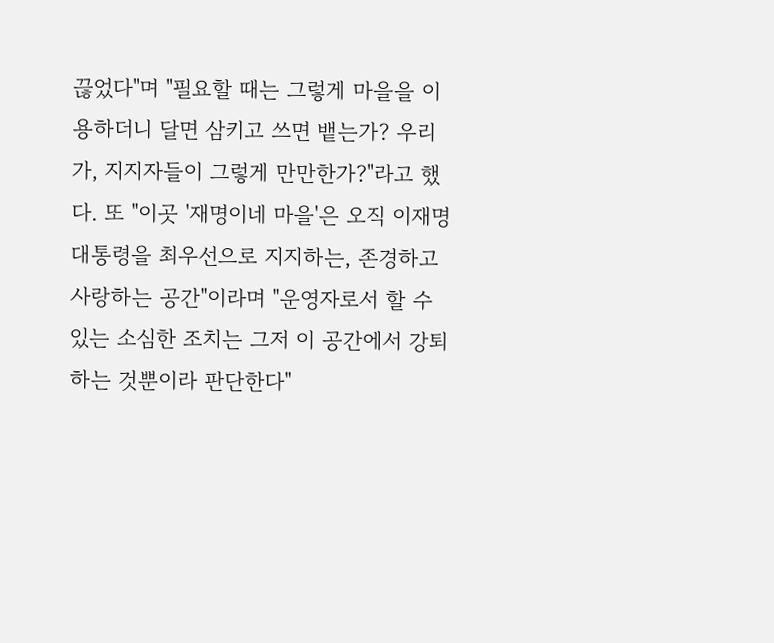끊었다"며 "필요할 때는 그렇게 마을을 이용하더니 달면 삼키고 쓰면 뱉는가? 우리가, 지지자들이 그렇게 만만한가?"라고 했다. 또 "이곳 '재명이네 마을'은 오직 이재명 대통령을 최우선으로 지지하는, 존경하고 사랑하는 공간"이라며 "운영자로서 할 수 있는 소심한 조치는 그저 이 공간에서 강퇴하는 것뿐이라 판단한다"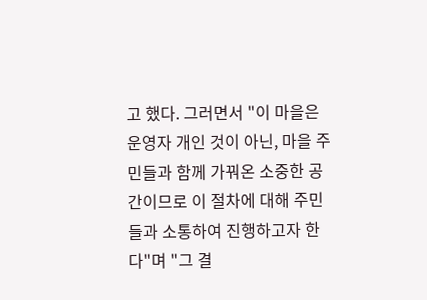고 했다. 그러면서 "이 마을은 운영자 개인 것이 아닌, 마을 주민들과 함께 가꿔온 소중한 공간이므로 이 절차에 대해 주민들과 소통하여 진행하고자 한다"며 "그 결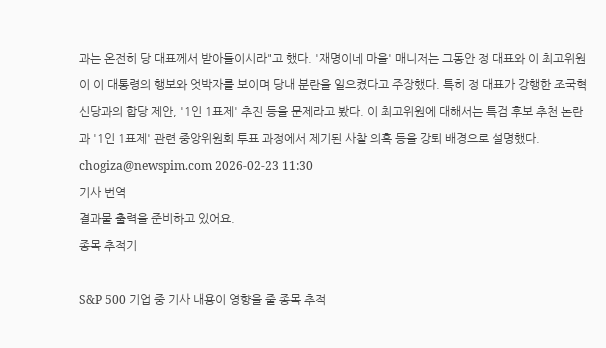과는 온전히 당 대표께서 받아들이시라"고 했다. '재명이네 마을' 매니저는 그동안 정 대표와 이 최고위원이 이 대통령의 행보와 엇박자를 보이며 당내 분란을 일으켰다고 주장했다. 특히 정 대표가 강행한 조국혁신당과의 합당 제안, '1인 1표제' 추진 등을 문제라고 봤다. 이 최고위원에 대해서는 특검 후보 추천 논란과 '1인 1표제' 관련 중앙위원회 투표 과정에서 제기된 사찰 의혹 등을 강퇴 배경으로 설명했다.  chogiza@newspim.com 2026-02-23 11:30
기사 번역
결과물 출력을 준비하고 있어요.
종목 추적기

S&P 500 기업 중 기사 내용이 영향을 줄 종목 추적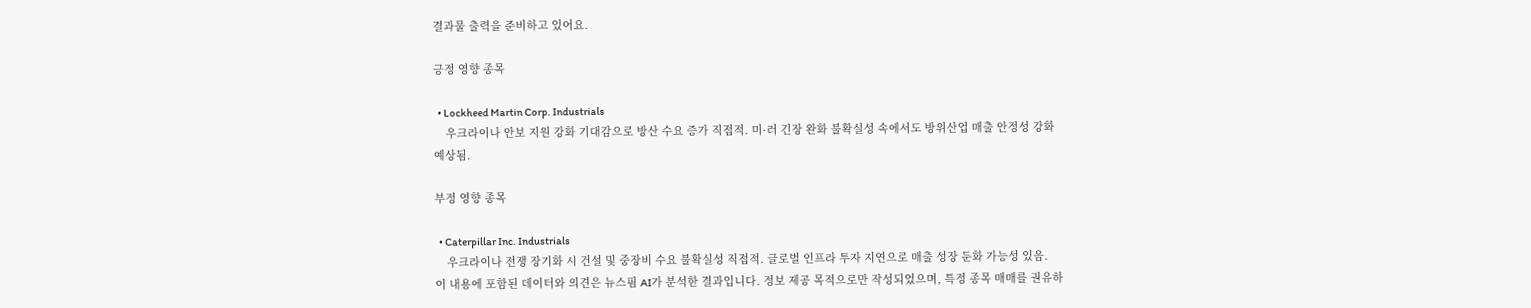결과물 출력을 준비하고 있어요.

긍정 영향 종목

  • Lockheed Martin Corp. Industrials
    우크라이나 안보 지원 강화 기대감으로 방산 수요 증가 직접적. 미·러 긴장 완화 불확실성 속에서도 방위산업 매출 안정성 강화 예상됨.

부정 영향 종목

  • Caterpillar Inc. Industrials
    우크라이나 전쟁 장기화 시 건설 및 중장비 수요 불확실성 직접적. 글로벌 인프라 투자 지연으로 매출 성장 둔화 가능성 있음.
이 내용에 포함된 데이터와 의견은 뉴스핌 AI가 분석한 결과입니다. 정보 제공 목적으로만 작성되었으며, 특정 종목 매매를 권유하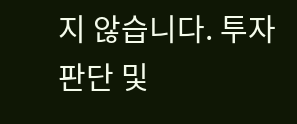지 않습니다. 투자 판단 및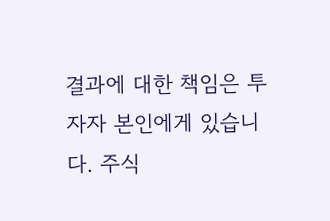결과에 대한 책임은 투자자 본인에게 있습니다. 주식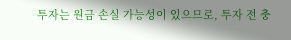투자는 원금 손실 가능성이 있으므로, 투자 전 충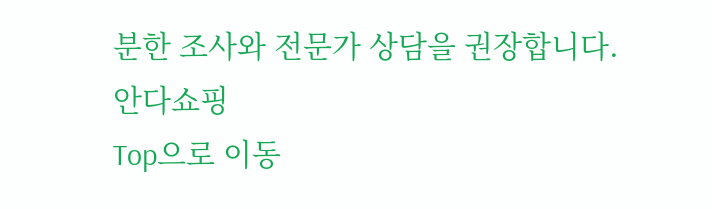분한 조사와 전문가 상담을 권장합니다.
안다쇼핑
Top으로 이동